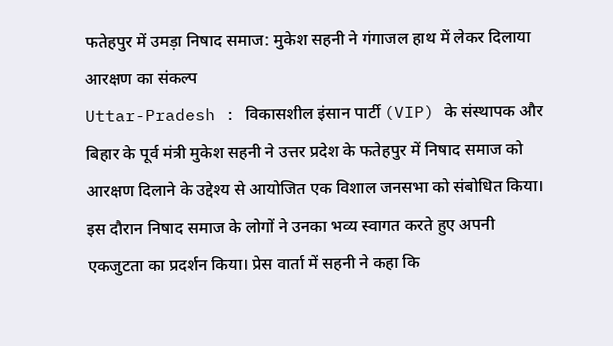फतेहपुर में उमड़ा निषाद समाज: मुकेश सहनी ने गंगाजल हाथ में लेकर दिलाया आरक्षण का संकल्प
Uttar-Pradesh : विकासशील इंसान पार्टी (VIP) के संस्थापक और बिहार के पूर्व मंत्री मुकेश सहनी ने उत्तर प्रदेश के फतेहपुर में निषाद समाज को आरक्षण दिलाने के उद्देश्य से आयोजित एक विशाल जनसभा को संबोधित किया। इस दौरान निषाद समाज के लोगों ने उनका भव्य स्वागत करते हुए अपनी एकजुटता का प्रदर्शन किया। प्रेस वार्ता में सहनी ने कहा कि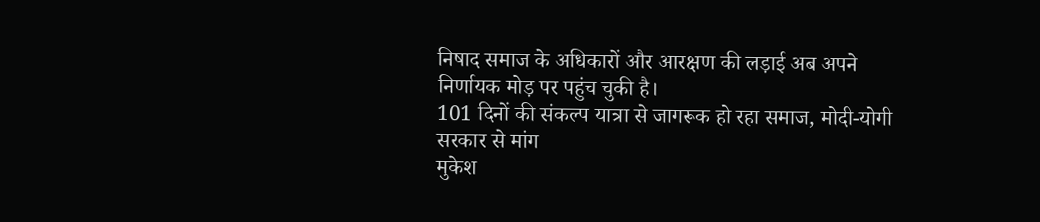निषाद समाज के अधिकारों और आरक्षण की लड़ाई अब अपने निर्णायक मोड़ पर पहुंच चुकी है।
101 दिनों की संकल्प यात्रा से जागरूक हो रहा समाज, मोदी-योगी सरकार से मांग
मुकेश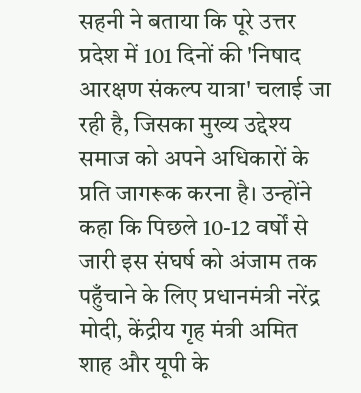सहनी ने बताया कि पूरे उत्तर प्रदेश में 101 दिनों की 'निषाद आरक्षण संकल्प यात्रा' चलाई जा रही है, जिसका मुख्य उद्देश्य समाज को अपने अधिकारों के प्रति जागरूक करना है। उन्होंने कहा कि पिछले 10-12 वर्षों से जारी इस संघर्ष को अंजाम तक पहुँचाने के लिए प्रधानमंत्री नरेंद्र मोदी, केंद्रीय गृह मंत्री अमित शाह और यूपी के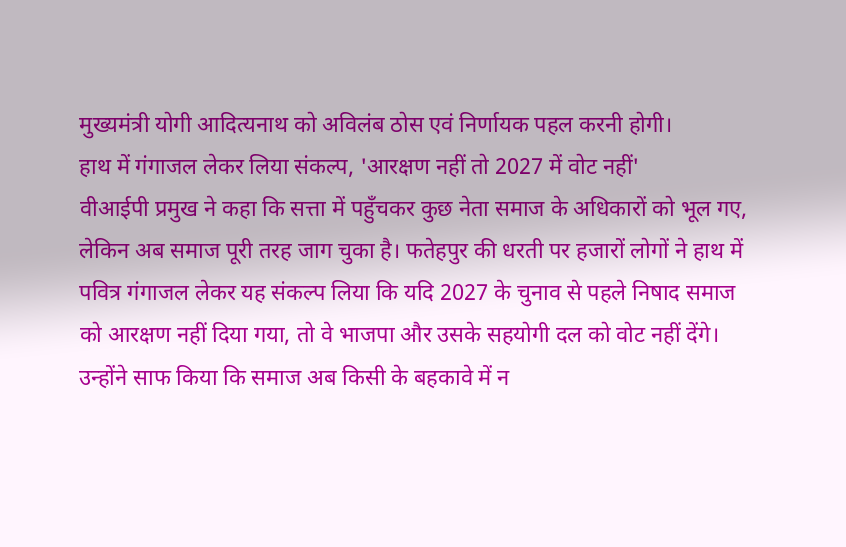मुख्यमंत्री योगी आदित्यनाथ को अविलंब ठोस एवं निर्णायक पहल करनी होगी।
हाथ में गंगाजल लेकर लिया संकल्प, 'आरक्षण नहीं तो 2027 में वोट नहीं'
वीआईपी प्रमुख ने कहा कि सत्ता में पहुँचकर कुछ नेता समाज के अधिकारों को भूल गए, लेकिन अब समाज पूरी तरह जाग चुका है। फतेहपुर की धरती पर हजारों लोगों ने हाथ में पवित्र गंगाजल लेकर यह संकल्प लिया कि यदि 2027 के चुनाव से पहले निषाद समाज को आरक्षण नहीं दिया गया, तो वे भाजपा और उसके सहयोगी दल को वोट नहीं देंगे। उन्होंने साफ किया कि समाज अब किसी के बहकावे में न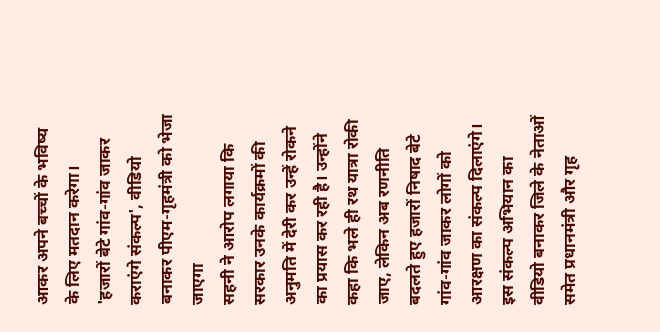आकर अपने बच्चों के भविष्य के लिए मतदान करेगा।
'हजारों बेटे गांव-गांव जाकर कराएंगे संकल्प', वीडियो बनाकर पीएम-गृहमंत्री को भेजा जाएगा
सहनी ने आरोप लगाया कि सरकार उनके कार्यक्रमों की अनुमति में देरी कर उन्हें रोकने का प्रयास कर रही है। उन्होंने कहा कि भले ही रथ यात्रा रोकी जाए, लेकिन अब रणनीति बदलते हुए हजारों निषाद बेटे गांव-गांव जाकर लोगों को आरक्षण का संकल्प दिलाएंगे। इस संकल्प अभियान का वीडियो बनाकर जिले के नेताओं समेत प्रधानमंत्री और गृह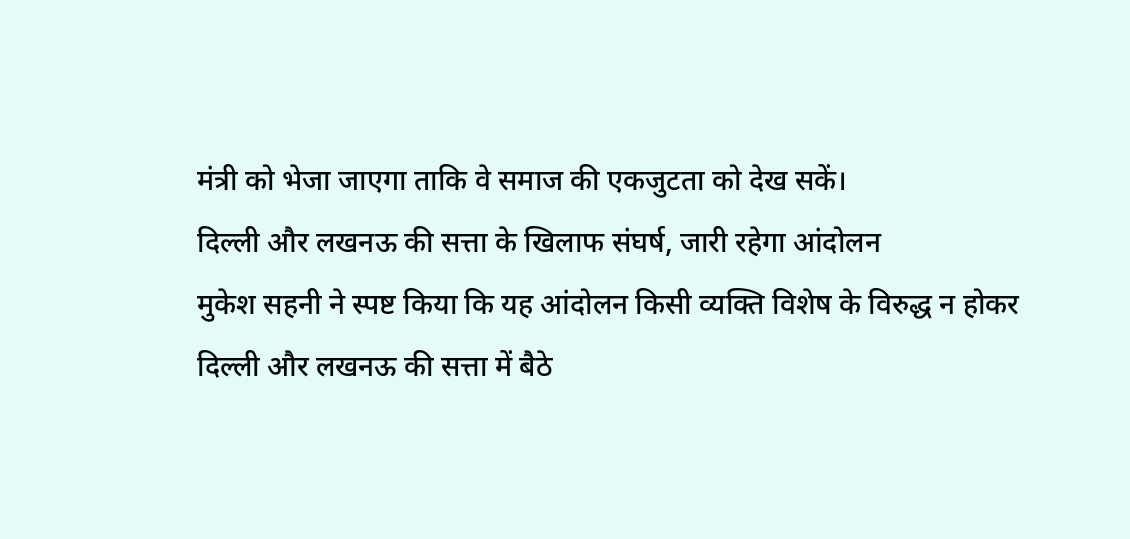मंत्री को भेजा जाएगा ताकि वे समाज की एकजुटता को देख सकें।
दिल्ली और लखनऊ की सत्ता के खिलाफ संघर्ष, जारी रहेगा आंदोलन
मुकेश सहनी ने स्पष्ट किया कि यह आंदोलन किसी व्यक्ति विशेष के विरुद्ध न होकर दिल्ली और लखनऊ की सत्ता में बैठे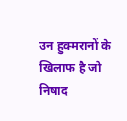उन हुक्मरानों के खिलाफ है जो निषाद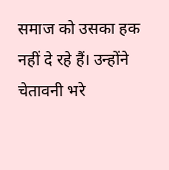समाज को उसका हक नहीं दे रहे हैं। उन्होंने चेतावनी भरे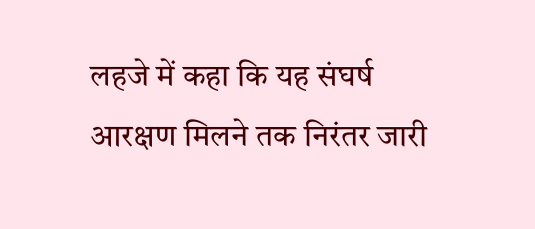लहजे में कहा कि यह संघर्ष आरक्षण मिलने तक निरंतर जारी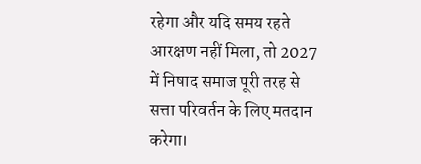रहेगा और यदि समय रहते आरक्षण नहीं मिला, तो 2027 में निषाद समाज पूरी तरह से सत्ता परिवर्तन के लिए मतदान करेगा।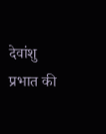देवांशु प्रभात की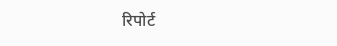रिपोर्ट